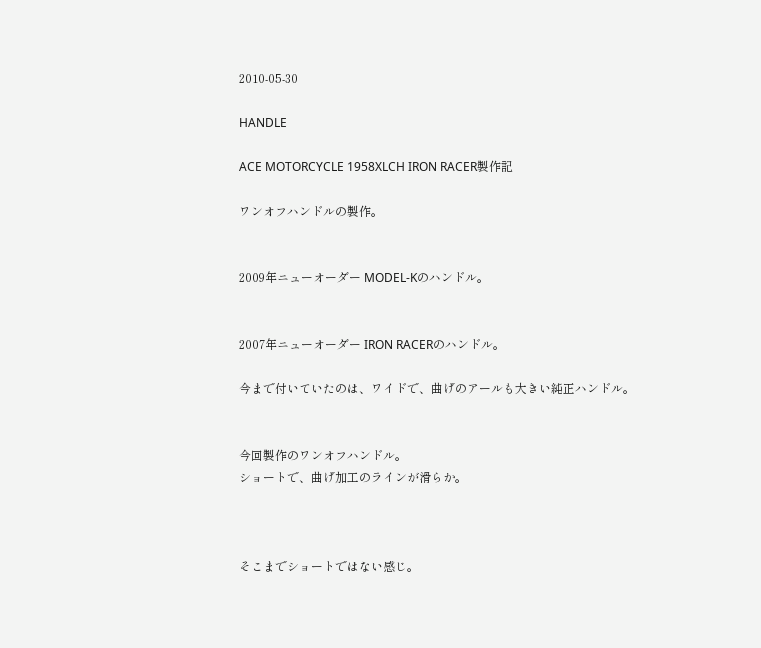2010-05-30

HANDLE

ACE MOTORCYCLE 1958XLCH IRON RACER製作記

ワンオフハンドルの製作。


2009年ニューオーダー MODEL-Kのハンドル。


2007年ニューオーダー IRON RACERのハンドル。

今まで付いていたのは、ワイドで、曲げのアールも大きい純正ハンドル。


今回製作のワンオフハンドル。
ショートで、曲げ加工のラインが滑らか。



そこまでショートではない感じ。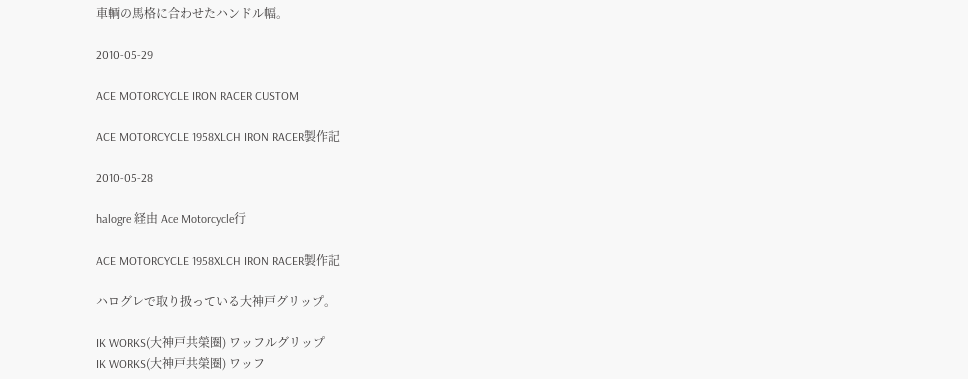車輌の馬格に合わせたハンドル幅。

2010-05-29

ACE MOTORCYCLE IRON RACER CUSTOM

ACE MOTORCYCLE 1958XLCH IRON RACER製作記

2010-05-28

halogre 経由 Ace Motorcycle行

ACE MOTORCYCLE 1958XLCH IRON RACER製作記

ハログレで取り扱っている大神戸グリップ。

IK WORKS(大神戸共榮圈) ワッフルグリップ
IK WORKS(大神戸共榮圈) ワッフ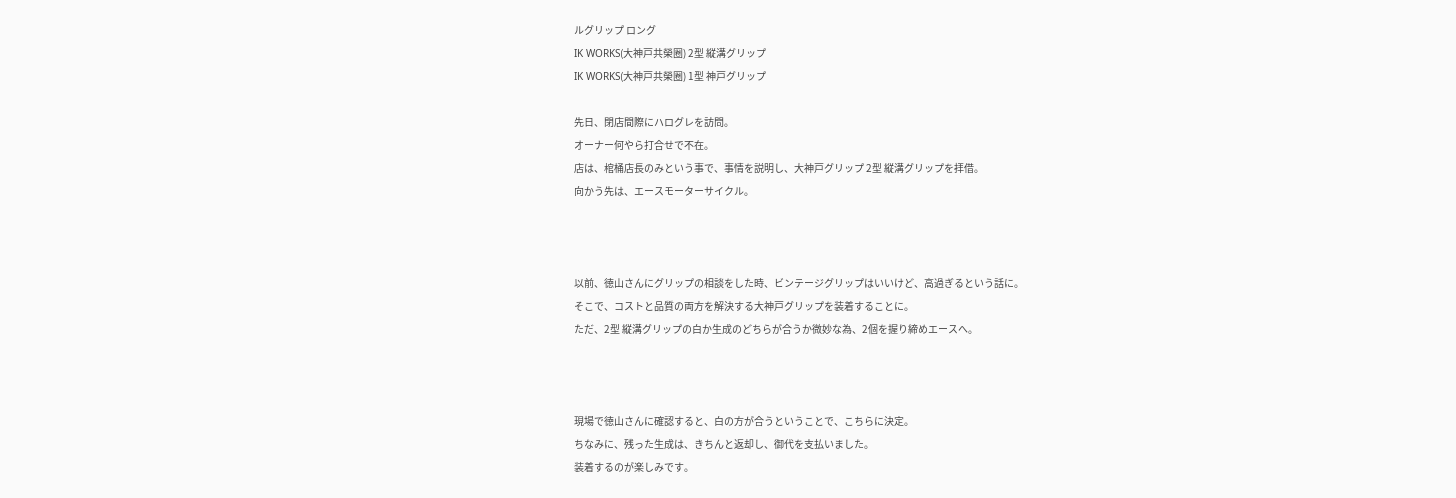ルグリップ ロング
IK WORKS(大神戸共榮圈) 2型 縦溝グリップ
IK WORKS(大神戸共榮圈) 1型 神戸グリップ

先日、閉店間際にハログレを訪問。
オーナー何やら打合せで不在。
店は、棺桶店長のみという事で、事情を説明し、大神戸グリップ 2型 縦溝グリップを拝借。
向かう先は、エースモーターサイクル。



以前、徳山さんにグリップの相談をした時、ビンテージグリップはいいけど、高過ぎるという話に。
そこで、コストと品質の両方を解決する大神戸グリップを装着することに。
ただ、2型 縦溝グリップの白か生成のどちらが合うか微妙な為、2個を握り締めエースへ。



現場で徳山さんに確認すると、白の方が合うということで、こちらに決定。
ちなみに、残った生成は、きちんと返却し、御代を支払いました。
装着するのが楽しみです。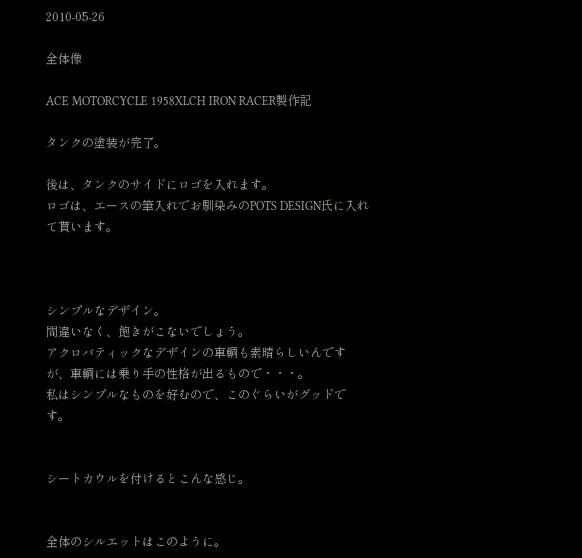2010-05-26

全体像

ACE MOTORCYCLE 1958XLCH IRON RACER製作記

タンクの塗装が完了。

後は、タンクのサイドにロゴを入れます。
ロゴは、エースの筆入れでお馴染みのPOTS DESIGN氏に入れて貰います。



シンプルなデザイン。
間違いなく、飽きがこないでしょう。
アクロバティックなデザインの車輌も素晴らしいんですが、車輌には乗り手の性格が出るもので・・・。
私はシンプルなものを好むので、このぐらいがグッドです。


シートカウルを付けるとこんな感じ。


全体のシルエットはこのように。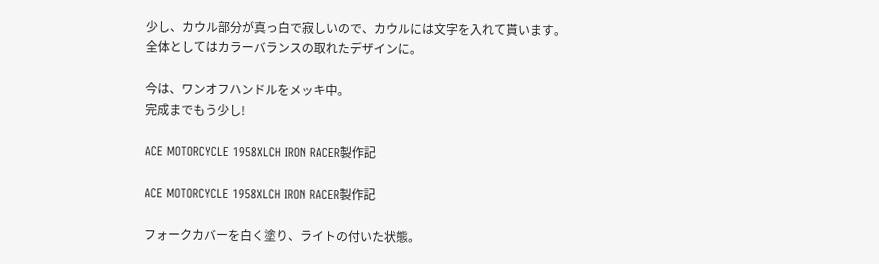少し、カウル部分が真っ白で寂しいので、カウルには文字を入れて貰います。
全体としてはカラーバランスの取れたデザインに。

今は、ワンオフハンドルをメッキ中。
完成までもう少し!

ACE MOTORCYCLE 1958XLCH IRON RACER製作記

ACE MOTORCYCLE 1958XLCH IRON RACER製作記

フォークカバーを白く塗り、ライトの付いた状態。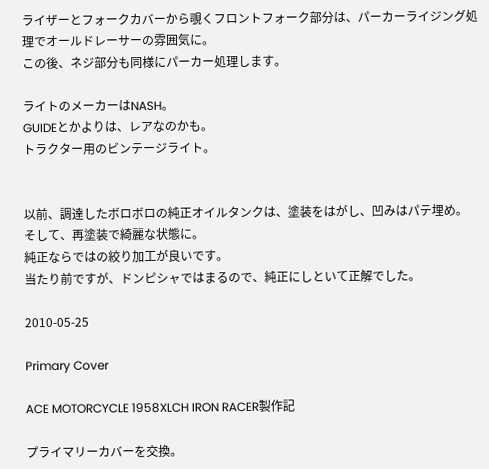ライザーとフォークカバーから覗くフロントフォーク部分は、パーカーライジング処理でオールドレーサーの雰囲気に。
この後、ネジ部分も同様にパーカー処理します。

ライトのメーカーはNASH。
GUIDEとかよりは、レアなのかも。
トラクター用のビンテージライト。


以前、調達したボロボロの純正オイルタンクは、塗装をはがし、凹みはパテ埋め。
そして、再塗装で綺麗な状態に。
純正ならではの絞り加工が良いです。
当たり前ですが、ドンピシャではまるので、純正にしといて正解でした。

2010-05-25

Primary Cover

ACE MOTORCYCLE 1958XLCH IRON RACER製作記

プライマリーカバーを交換。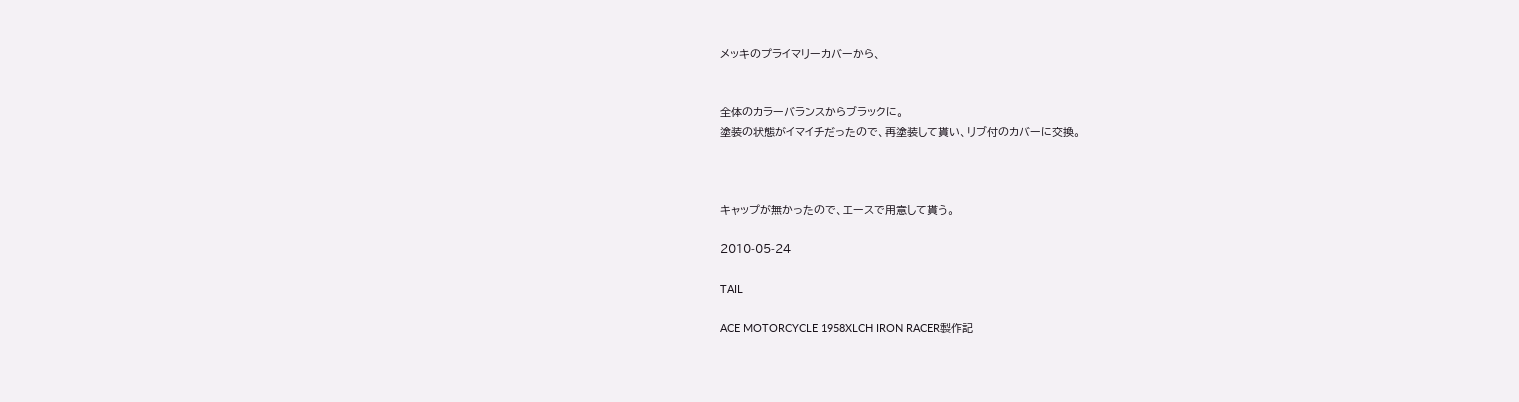メッキのプライマリーカバーから、


全体のカラーバランスからブラックに。
塗装の状態がイマイチだったので、再塗装して貰い、リブ付のカバーに交換。



キャップが無かったので、エースで用意して貰う。

2010-05-24

TAIL

ACE MOTORCYCLE 1958XLCH IRON RACER製作記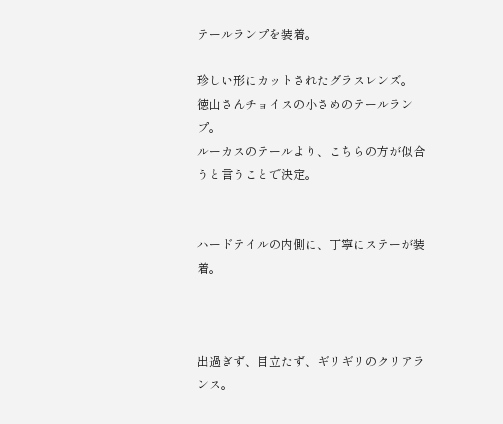テールランプを装着。

珍しい形にカットされたグラスレンズ。
徳山さんチョイスの小さめのテールランプ。
ルーカスのテールより、こちらの方が似合うと言うことで決定。


ハードテイルの内側に、丁寧にステーが装着。



出過ぎず、目立たず、ギリギリのクリアランス。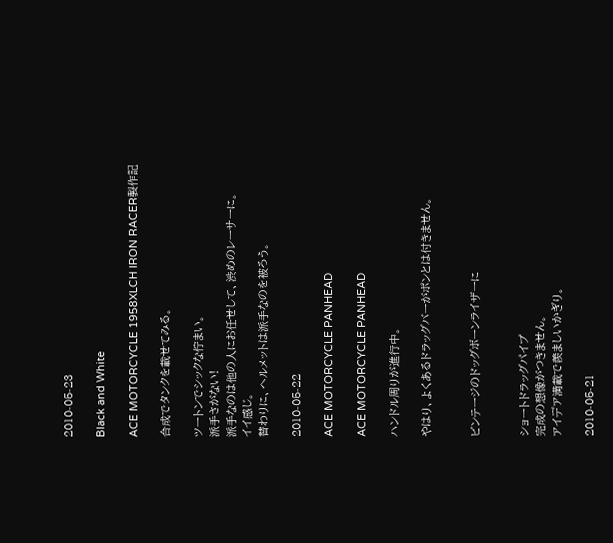2010-05-23

Black and White

ACE MOTORCYCLE 1958XLCH IRON RACER製作記

合成でタンクを載せてみる。

ツートンでシックな佇まい。
派手さがない!
派手なのは他の人にお任せして、渋めのレーサーに。
イイ感じ。
替わりに、ヘルメットは派手なのを被ろう。

2010-05-22

ACE MOTORCYCLE PANHEAD

ACE MOTORCYCLE PANHEAD

ハンドル周りが進行中。

やはり、よくあるドラッグバーがポンとは付きません。


ビンテージのドッグボーンライザーに


ショートドラッグパイプ
完成の想像がつきません。
アイデア満載で羨ましいかぎり。

2010-05-21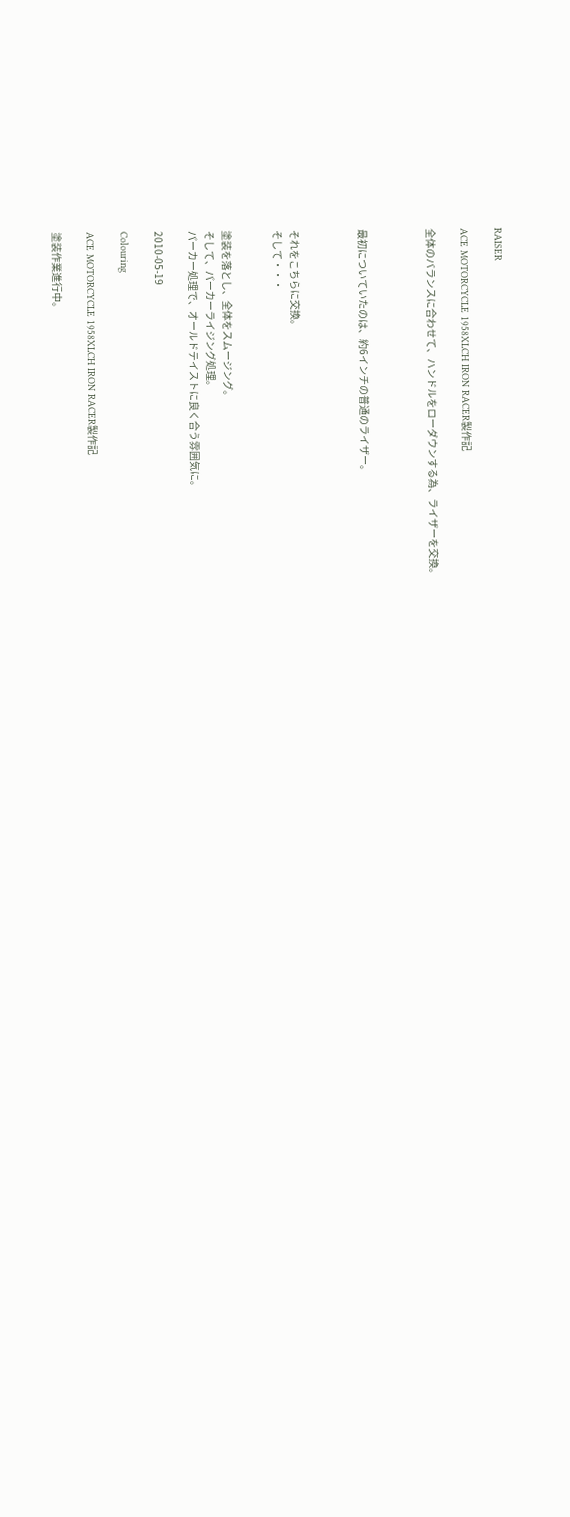RAISER

ACE MOTORCYCLE 1958XLCH IRON RACER製作記

全体のバランスに合わせて、ハンドルをローダウンする為、ライザーを交換。



最初についていたのは、約6インチの普通のライザー。



それをこちらに交換。
そして・・・


塗装を落とし、全体をスムージング。
そして、パーカーライジング処理。
パーカー処理で、オールドテイストに良く合う雰囲気に。

2010-05-19

Colouring

ACE MOTORCYCLE 1958XLCH IRON RACER製作記

塗装作業進行中。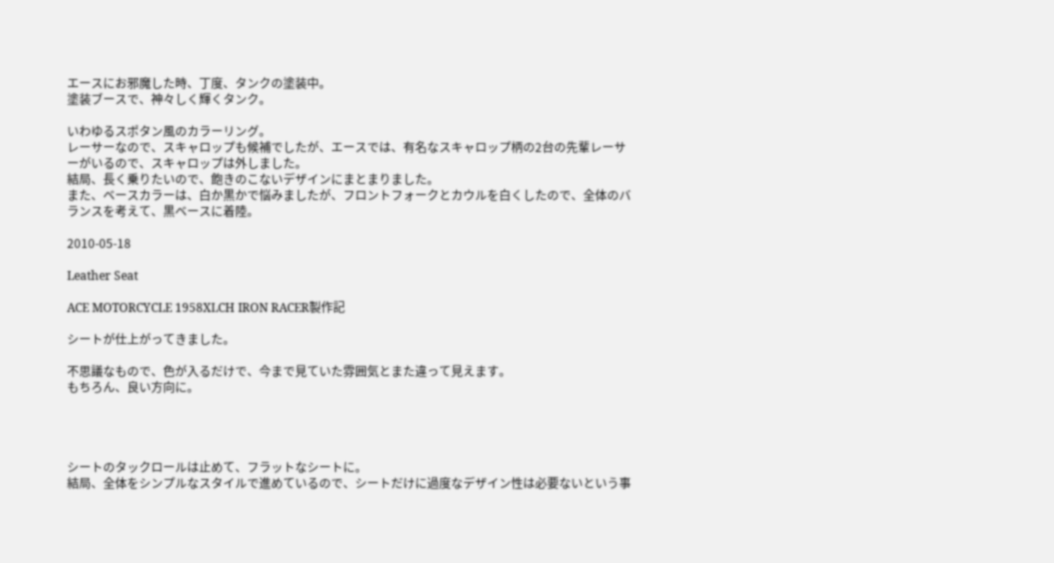エースにお邪魔した時、丁度、タンクの塗装中。
塗装ブースで、神々しく輝くタンク。

いわゆるスポタン風のカラーリング。
レーサーなので、スキャロップも候補でしたが、エースでは、有名なスキャロップ柄の2台の先輩レーサーがいるので、スキャロップは外しました。
結局、長く乗りたいので、飽きのこないデザインにまとまりました。
また、ベースカラーは、白か黒かで悩みましたが、フロントフォークとカウルを白くしたので、全体のバランスを考えて、黒ベースに着陸。

2010-05-18

Leather Seat

ACE MOTORCYCLE 1958XLCH IRON RACER製作記

シートが仕上がってきました。

不思議なもので、色が入るだけで、今まで見ていた雰囲気とまた違って見えます。
もちろん、良い方向に。




シートのタックロールは止めて、フラットなシートに。
結局、全体をシンプルなスタイルで進めているので、シートだけに過度なデザイン性は必要ないという事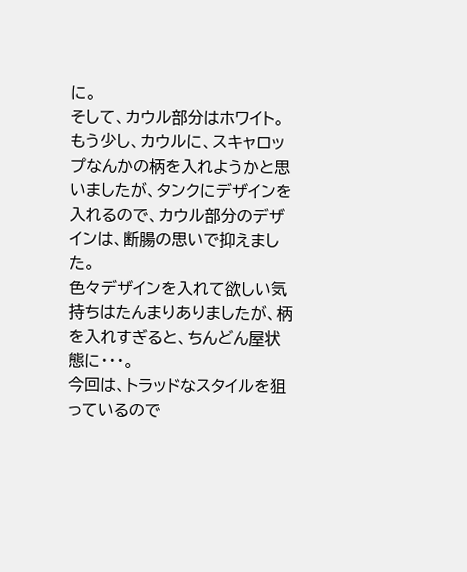に。
そして、カウル部分はホワイト。
もう少し、カウルに、スキャロップなんかの柄を入れようかと思いましたが、タンクにデザインを入れるので、カウル部分のデザインは、断腸の思いで抑えました。
色々デザインを入れて欲しい気持ちはたんまりありましたが、柄を入れすぎると、ちんどん屋状態に・・・。
今回は、トラッドなスタイルを狙っているので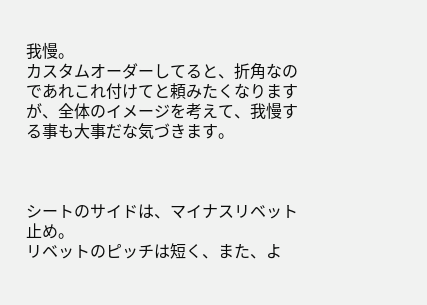我慢。
カスタムオーダーしてると、折角なのであれこれ付けてと頼みたくなりますが、全体のイメージを考えて、我慢する事も大事だな気づきます。



シートのサイドは、マイナスリベット止め。
リベットのピッチは短く、また、よ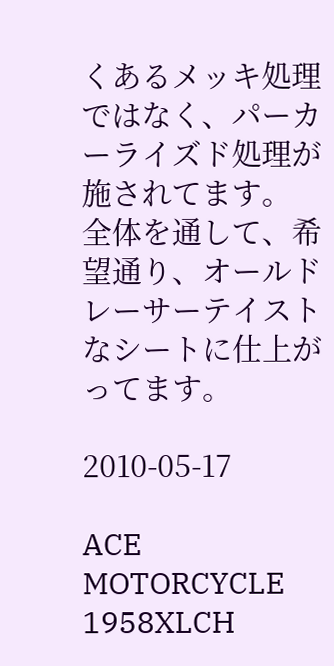くあるメッキ処理ではなく、パーカーライズド処理が施されてます。
全体を通して、希望通り、オールドレーサーテイストなシートに仕上がってます。

2010-05-17

ACE MOTORCYCLE 1958XLCH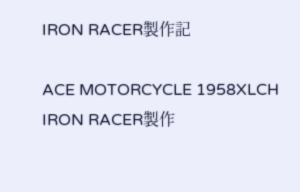IRON RACER製作記

ACE MOTORCYCLE 1958XLCH IRON RACER製作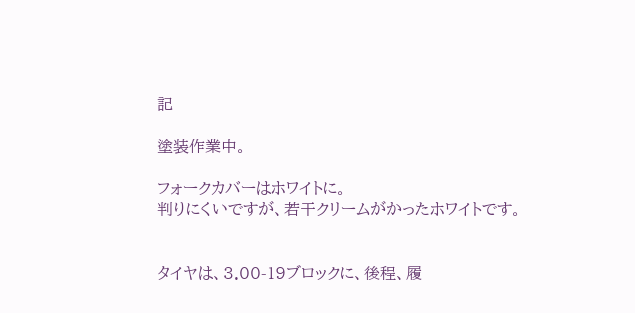記

塗装作業中。

フォークカバーはホワイトに。
判りにくいですが、若干クリームがかったホワイトです。


タイヤは、3.00-19ブロックに、後程、履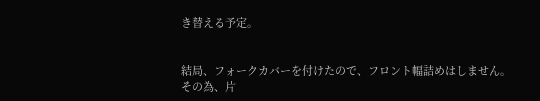き替える予定。


結局、フォークカバーを付けたので、フロント幅詰めはしません。
その為、片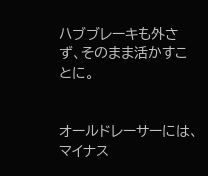ハブブレーキも外さず、そのまま活かすことに。


オールドレーサーには、マイナス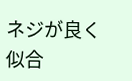ネジが良く似合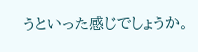うといった感じでしょうか。